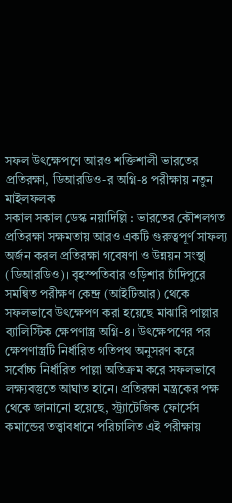সফল উৎক্ষেপণে আরও শক্তিশালী ভারতের প্রতিরক্ষা, ডিআরডিও-র অগ্নি-৪ পরীক্ষায় নতুন মাইলফলক
সকাল সকাল ডেস্ক নয়াদিল্লি : ভারতের কৌশলগত প্রতিরক্ষা সক্ষমতায় আরও একটি গুরুত্বপূর্ণ সাফল্য অর্জন করল প্রতিরক্ষা গবেষণা ও উন্নয়ন সংস্থা (ডিআরডিও)। বৃহস্পতিবার ওড়িশার চাঁদিপুরে সমন্বিত পরীক্ষণ কেন্দ্র (আইটিআর) থেকে সফলভাবে উৎক্ষেপণ করা হয়েছে মাঝারি পাল্লার ব্যালিস্টিক ক্ষেপণাস্ত্র অগ্নি-৪। উৎক্ষেপণের পর ক্ষেপণাস্ত্রটি নির্ধারিত গতিপথ অনুসরণ করে সর্বোচ্চ নির্ধারিত পাল্লা অতিক্রম করে সফলভাবে লক্ষ্যবস্তুতে আঘাত হানে। প্রতিরক্ষা মন্ত্রকের পক্ষ থেকে জানানো হয়েছে, স্ট্র্যাটেজিক ফোর্সেস কমান্ডের তত্ত্বাবধানে পরিচালিত এই পরীক্ষায়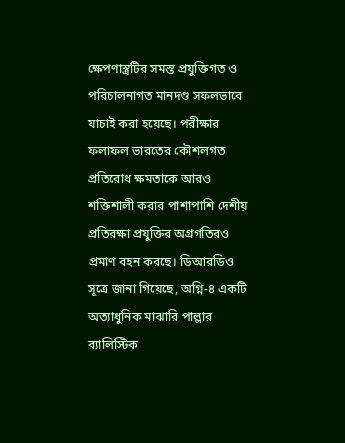ক্ষেপণাস্ত্রটির সমস্ত প্রযুক্তিগত ও পরিচালনাগত মানদণ্ড সফলভাবে যাচাই করা হয়েছে। পরীক্ষার ফলাফল ভারতের কৌশলগত প্রতিরোধ ক্ষমতাকে আরও শক্তিশালী করার পাশাপাশি দেশীয় প্রতিরক্ষা প্রযুক্তির অগ্রগতিরও প্রমাণ বহন করছে। ডিআরডিও সূত্রে জানা গিয়েছে, অগ্নি-৪ একটি অত্যাধুনিক মাঝারি পাল্লার ব্যালিস্টিক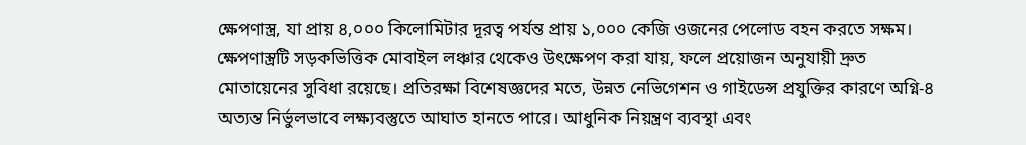ক্ষেপণাস্ত্র, যা প্রায় ৪,০০০ কিলোমিটার দূরত্ব পর্যন্ত প্রায় ১,০০০ কেজি ওজনের পেলোড বহন করতে সক্ষম। ক্ষেপণাস্ত্রটি সড়কভিত্তিক মোবাইল লঞ্চার থেকেও উৎক্ষেপণ করা যায়, ফলে প্রয়োজন অনুযায়ী দ্রুত মোতায়েনের সুবিধা রয়েছে। প্রতিরক্ষা বিশেষজ্ঞদের মতে, উন্নত নেভিগেশন ও গাইডেন্স প্রযুক্তির কারণে অগ্নি-৪ অত্যন্ত নির্ভুলভাবে লক্ষ্যবস্তুতে আঘাত হানতে পারে। আধুনিক নিয়ন্ত্রণ ব্যবস্থা এবং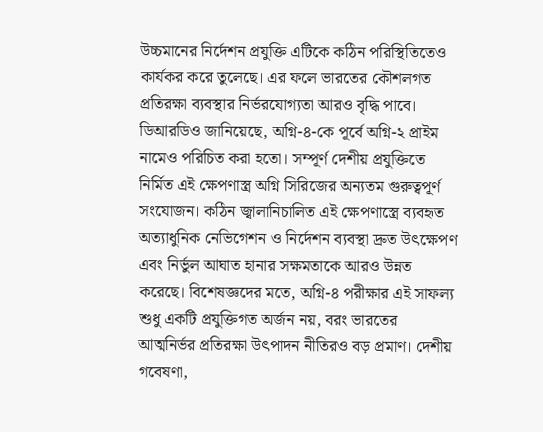উচ্চমানের নির্দেশন প্রযুক্তি এটিকে কঠিন পরিস্থিতিতেও কার্যকর করে তুলেছে। এর ফলে ভারতের কৌশলগত প্রতিরক্ষা ব্যবস্থার নির্ভরযোগ্যতা আরও বৃদ্ধি পাবে। ডিআরডিও জানিয়েছে, অগ্নি-৪-কে পূর্বে অগ্নি-২ প্রাইম নামেও পরিচিত করা হতো। সম্পূর্ণ দেশীয় প্রযুক্তিতে নির্মিত এই ক্ষেপণাস্ত্র অগ্নি সিরিজের অন্যতম গুরুত্বপূর্ণ সংযোজন। কঠিন জ্বালানিচালিত এই ক্ষেপণাস্ত্রে ব্যবহৃত অত্যাধুনিক নেভিগেশন ও নির্দেশন ব্যবস্থা দ্রুত উৎক্ষেপণ এবং নির্ভুল আঘাত হানার সক্ষমতাকে আরও উন্নত করেছে। বিশেষজ্ঞদের মতে, অগ্নি-৪ পরীক্ষার এই সাফল্য শুধু একটি প্রযুক্তিগত অর্জন নয়, বরং ভারতের আত্মনির্ভর প্রতিরক্ষা উৎপাদন নীতিরও বড় প্রমাণ। দেশীয় গবেষণা,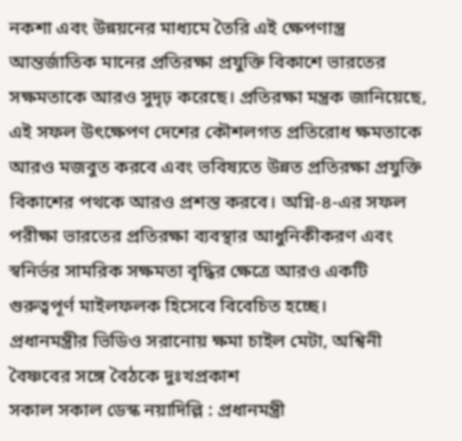নকশা এবং উন্নয়নের মাধ্যমে তৈরি এই ক্ষেপণাস্ত্র আন্তর্জাতিক মানের প্রতিরক্ষা প্রযুক্তি বিকাশে ভারতের সক্ষমতাকে আরও সুদৃঢ় করেছে। প্রতিরক্ষা মন্ত্রক জানিয়েছে, এই সফল উৎক্ষেপণ দেশের কৌশলগত প্রতিরোধ ক্ষমতাকে আরও মজবুত করবে এবং ভবিষ্যতে উন্নত প্রতিরক্ষা প্রযুক্তি বিকাশের পথকে আরও প্রশস্ত করবে। অগ্নি-৪-এর সফল পরীক্ষা ভারতের প্রতিরক্ষা ব্যবস্থার আধুনিকীকরণ এবং স্বনির্ভর সামরিক সক্ষমতা বৃদ্ধির ক্ষেত্রে আরও একটি গুরুত্বপূর্ণ মাইলফলক হিসেবে বিবেচিত হচ্ছে।
প্রধানমন্ত্রীর ভিডিও সরানোয় ক্ষমা চাইল মেটা, অশ্বিনী বৈষ্ণবের সঙ্গে বৈঠকে দুঃখপ্রকাশ
সকাল সকাল ডেস্ক নয়াদিল্লি : প্রধানমন্ত্রী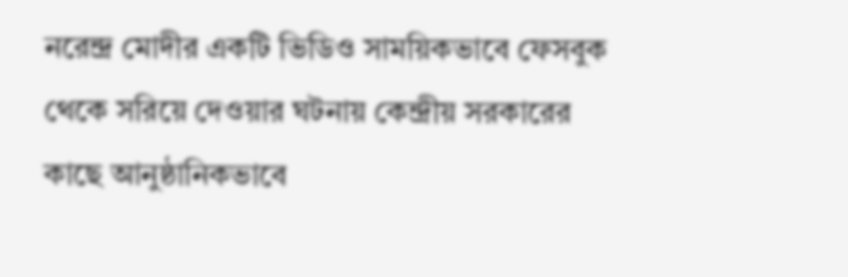নরেন্দ্র মোদীর একটি ভিডিও সাময়িকভাবে ফেসবুক থেকে সরিয়ে দেওয়ার ঘটনায় কেন্দ্রীয় সরকারের কাছে আনুষ্ঠানিকভাবে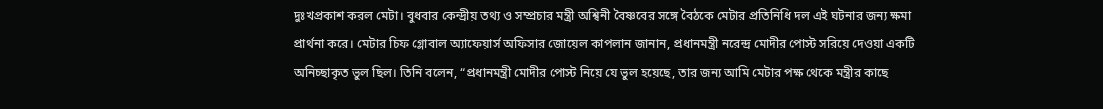দুঃখপ্রকাশ করল মেটা। বুধবার কেন্দ্রীয় তথ্য ও সম্প্রচার মন্ত্রী অশ্বিনী বৈষ্ণবের সঙ্গে বৈঠকে মেটার প্রতিনিধি দল এই ঘটনার জন্য ক্ষমা প্রার্থনা করে। মেটার চিফ গ্লোবাল অ্যাফেয়ার্স অফিসার জোয়েল কাপলান জানান, প্রধানমন্ত্রী নরেন্দ্র মোদীর পোস্ট সরিয়ে দেওয়া একটি অনিচ্ছাকৃত ভুল ছিল। তিনি বলেন, “প্রধানমন্ত্রী মোদীর পোস্ট নিয়ে যে ভুল হয়েছে, তার জন্য আমি মেটার পক্ষ থেকে মন্ত্রীর কাছে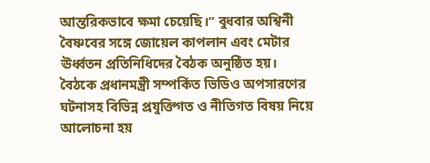আন্তরিকভাবে ক্ষমা চেয়েছি।” বুধবার অশ্বিনী বৈষ্ণবের সঙ্গে জোয়েল কাপলান এবং মেটার ঊর্ধ্বতন প্রতিনিধিদের বৈঠক অনুষ্ঠিত হয়। বৈঠকে প্রধানমন্ত্রী সম্পর্কিত ভিডিও অপসারণের ঘটনাসহ বিভিন্ন প্রযুক্তিগত ও নীতিগত বিষয় নিয়ে আলোচনা হয়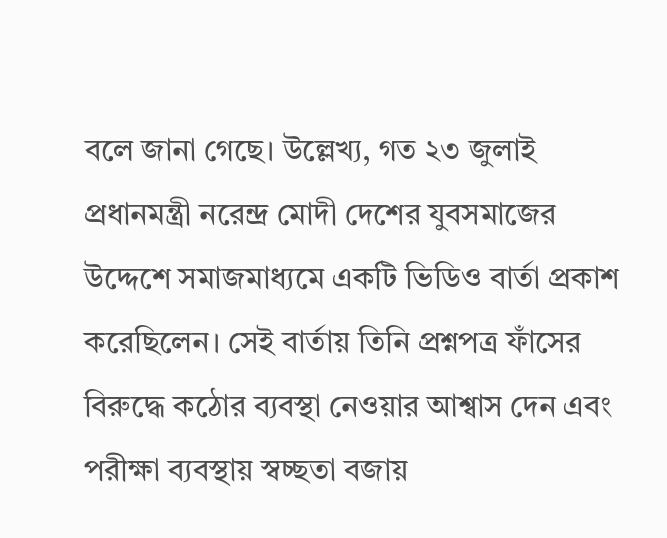বলে জানা গেছে। উল্লেখ্য, গত ২৩ জুলাই প্রধানমন্ত্রী নরেন্দ্র মোদী দেশের যুবসমাজের উদ্দেশে সমাজমাধ্যমে একটি ভিডিও বার্তা প্রকাশ করেছিলেন। সেই বার্তায় তিনি প্রশ্নপত্র ফাঁসের বিরুদ্ধে কঠোর ব্যবস্থা নেওয়ার আশ্বাস দেন এবং পরীক্ষা ব্যবস্থায় স্বচ্ছতা বজায়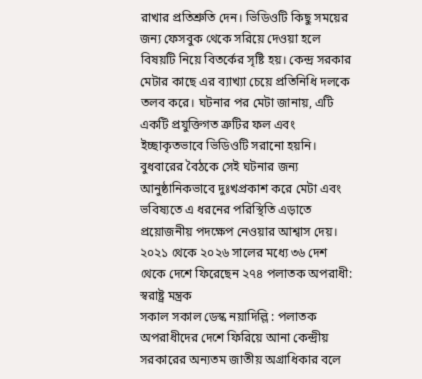রাখার প্রতিশ্রুতি দেন। ভিডিওটি কিছু সময়ের জন্য ফেসবুক থেকে সরিয়ে দেওয়া হলে বিষয়টি নিয়ে বিতর্কের সৃষ্টি হয়। কেন্দ্র সরকার মেটার কাছে এর ব্যাখ্যা চেয়ে প্রতিনিধি দলকে তলব করে। ঘটনার পর মেটা জানায়, এটি একটি প্রযুক্তিগত ত্রুটির ফল এবং ইচ্ছাকৃতভাবে ভিডিওটি সরানো হয়নি। বুধবারের বৈঠকে সেই ঘটনার জন্য আনুষ্ঠানিকভাবে দুঃখপ্রকাশ করে মেটা এবং ভবিষ্যতে এ ধরনের পরিস্থিতি এড়াতে প্রয়োজনীয় পদক্ষেপ নেওয়ার আশ্বাস দেয়।
২০২১ থেকে ২০২৬ সালের মধ্যে ৩৬ দেশ থেকে দেশে ফিরেছেন ২৭৪ পলাতক অপরাধী: স্বরাষ্ট্র মন্ত্রক
সকাল সকাল ডেস্ক নয়াদিল্লি : পলাতক অপরাধীদের দেশে ফিরিয়ে আনা কেন্দ্রীয় সরকারের অন্যতম জাতীয় অগ্রাধিকার বলে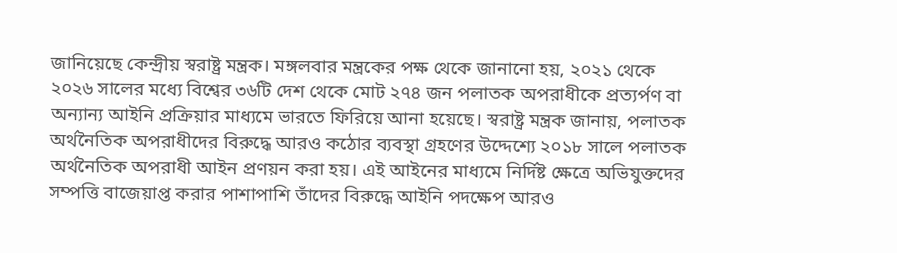জানিয়েছে কেন্দ্রীয় স্বরাষ্ট্র মন্ত্রক। মঙ্গলবার মন্ত্রকের পক্ষ থেকে জানানো হয়, ২০২১ থেকে ২০২৬ সালের মধ্যে বিশ্বের ৩৬টি দেশ থেকে মোট ২৭৪ জন পলাতক অপরাধীকে প্রত্যর্পণ বা অন্যান্য আইনি প্রক্রিয়ার মাধ্যমে ভারতে ফিরিয়ে আনা হয়েছে। স্বরাষ্ট্র মন্ত্রক জানায়, পলাতক অর্থনৈতিক অপরাধীদের বিরুদ্ধে আরও কঠোর ব্যবস্থা গ্রহণের উদ্দেশ্যে ২০১৮ সালে পলাতক অর্থনৈতিক অপরাধী আইন প্রণয়ন করা হয়। এই আইনের মাধ্যমে নির্দিষ্ট ক্ষেত্রে অভিযুক্তদের সম্পত্তি বাজেয়াপ্ত করার পাশাপাশি তাঁদের বিরুদ্ধে আইনি পদক্ষেপ আরও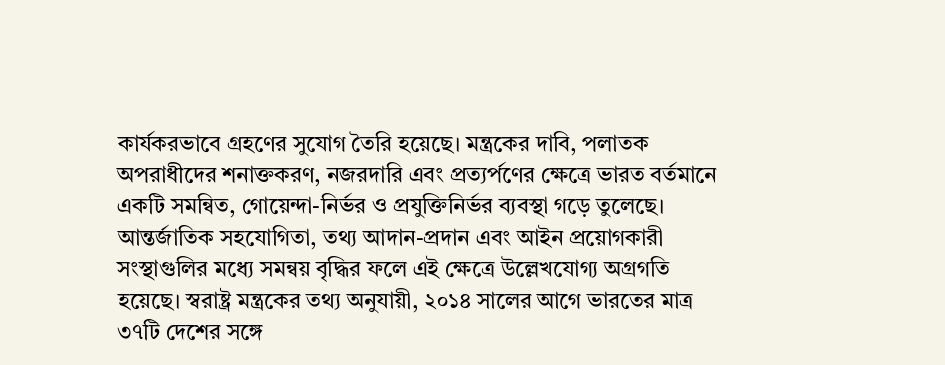কার্যকরভাবে গ্রহণের সুযোগ তৈরি হয়েছে। মন্ত্রকের দাবি, পলাতক অপরাধীদের শনাক্তকরণ, নজরদারি এবং প্রত্যর্পণের ক্ষেত্রে ভারত বর্তমানে একটি সমন্বিত, গোয়েন্দা-নির্ভর ও প্রযুক্তিনির্ভর ব্যবস্থা গড়ে তুলেছে। আন্তর্জাতিক সহযোগিতা, তথ্য আদান-প্রদান এবং আইন প্রয়োগকারী সংস্থাগুলির মধ্যে সমন্বয় বৃদ্ধির ফলে এই ক্ষেত্রে উল্লেখযোগ্য অগ্রগতি হয়েছে। স্বরাষ্ট্র মন্ত্রকের তথ্য অনুযায়ী, ২০১৪ সালের আগে ভারতের মাত্র ৩৭টি দেশের সঙ্গে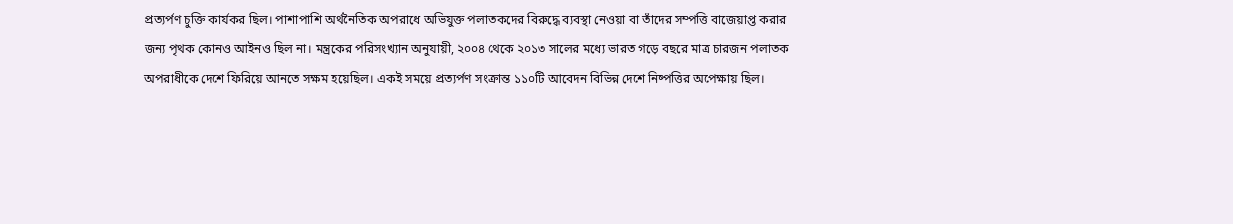প্রত্যর্পণ চুক্তি কার্যকর ছিল। পাশাপাশি অর্থনৈতিক অপরাধে অভিযুক্ত পলাতকদের বিরুদ্ধে ব্যবস্থা নেওয়া বা তাঁদের সম্পত্তি বাজেয়াপ্ত করার জন্য পৃথক কোনও আইনও ছিল না। মন্ত্রকের পরিসংখ্যান অনুযায়ী, ২০০৪ থেকে ২০১৩ সালের মধ্যে ভারত গড়ে বছরে মাত্র চারজন পলাতক অপরাধীকে দেশে ফিরিয়ে আনতে সক্ষম হয়েছিল। একই সময়ে প্রত্যর্পণ সংক্রান্ত ১১০টি আবেদন বিভিন্ন দেশে নিষ্পত্তির অপেক্ষায় ছিল।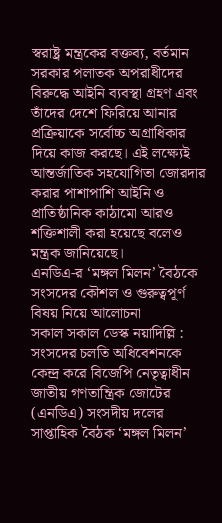স্বরাষ্ট্র মন্ত্রকের বক্তব্য, বর্তমান সরকার পলাতক অপরাধীদের বিরুদ্ধে আইনি ব্যবস্থা গ্রহণ এবং তাঁদের দেশে ফিরিয়ে আনার প্রক্রিয়াকে সর্বোচ্চ অগ্রাধিকার দিয়ে কাজ করছে। এই লক্ষ্যেই আন্তর্জাতিক সহযোগিতা জোরদার করার পাশাপাশি আইনি ও প্রাতিষ্ঠানিক কাঠামো আরও শক্তিশালী করা হয়েছে বলেও মন্ত্রক জানিয়েছে।
এনডিএ-র ‘মঙ্গল মিলন’ বৈঠকে সংসদের কৌশল ও গুরুত্বপূর্ণ বিষয় নিয়ে আলোচনা
সকাল সকাল ডেস্ক নয়াদিল্লি : সংসদের চলতি অধিবেশনকে কেন্দ্র করে বিজেপি নেতৃত্বাধীন জাতীয় গণতান্ত্রিক জোটের (এনডিএ) সংসদীয় দলের সাপ্তাহিক বৈঠক ‘মঙ্গল মিলন’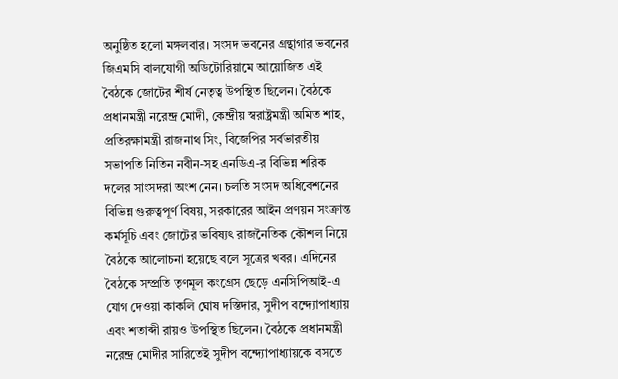অনুষ্ঠিত হলো মঙ্গলবার। সংসদ ভবনের গ্রন্থাগার ভবনের জিএমসি বালযোগী অডিটোরিয়ামে আয়োজিত এই বৈঠকে জোটের শীর্ষ নেতৃত্ব উপস্থিত ছিলেন। বৈঠকে প্রধানমন্ত্রী নরেন্দ্র মোদী, কেন্দ্রীয় স্বরাষ্ট্রমন্ত্রী অমিত শাহ, প্রতিরক্ষামন্ত্রী রাজনাথ সিং, বিজেপির সর্বভারতীয় সভাপতি নিতিন নবীন-সহ এনডিএ-র বিভিন্ন শরিক দলের সাংসদরা অংশ নেন। চলতি সংসদ অধিবেশনের বিভিন্ন গুরুত্বপূর্ণ বিষয়, সরকারের আইন প্রণয়ন সংক্রান্ত কর্মসূচি এবং জোটের ভবিষ্যৎ রাজনৈতিক কৌশল নিয়ে বৈঠকে আলোচনা হয়েছে বলে সূত্রের খবর। এদিনের বৈঠকে সম্প্রতি তৃণমূল কংগ্রেস ছেড়ে এনসিপিআই-এ যোগ দেওয়া কাকলি ঘোষ দস্তিদার, সুদীপ বন্দ্যোপাধ্যায় এবং শতাব্দী রায়ও উপস্থিত ছিলেন। বৈঠকে প্রধানমন্ত্রী নরেন্দ্র মোদীর সারিতেই সুদীপ বন্দ্যোপাধ্যায়কে বসতে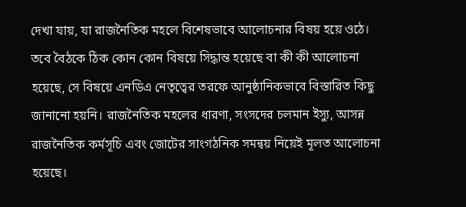দেখা যায়, যা রাজনৈতিক মহলে বিশেষভাবে আলোচনার বিষয় হয়ে ওঠে। তবে বৈঠকে ঠিক কোন কোন বিষয়ে সিদ্ধান্ত হয়েছে বা কী কী আলোচনা হয়েছে, সে বিষয়ে এনডিএ নেতৃত্বের তরফে আনুষ্ঠানিকভাবে বিস্তারিত কিছু জানানো হয়নি। রাজনৈতিক মহলের ধারণা, সংসদের চলমান ইস্যু, আসন্ন রাজনৈতিক কর্মসূচি এবং জোটের সাংগঠনিক সমন্বয় নিয়েই মূলত আলোচনা হয়েছে।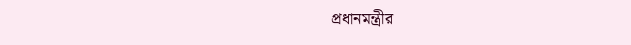প্রধানমন্ত্রীর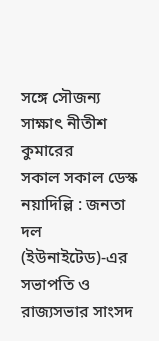সঙ্গে সৌজন্য সাক্ষাৎ নীতীশ কুমারের
সকাল সকাল ডেস্ক নয়াদিল্লি : জনতা দল (ইউনাইটেড)-এর সভাপতি ও রাজ্যসভার সাংসদ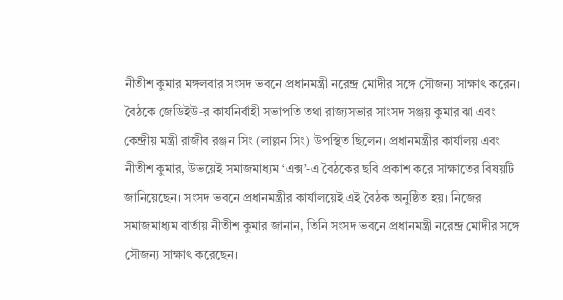নীতীশ কুমার মঙ্গলবার সংসদ ভবনে প্রধানমন্ত্রী নরেন্দ্র মোদীর সঙ্গে সৌজন্য সাক্ষাৎ করেন। বৈঠকে জেডিইউ-র কার্যনির্বাহী সভাপতি তথা রাজ্যসভার সাংসদ সঞ্জয় কুমার ঝা এবং কেন্দ্রীয় মন্ত্রী রাজীব রঞ্জন সিং (লাল্লন সিং) উপস্থিত ছিলেন। প্রধানমন্ত্রীর কার্যালয় এবং নীতীশ কুমার, উভয়েই সমাজমাধ্যম ‘এক্স’-এ বৈঠকের ছবি প্রকাশ করে সাক্ষাতের বিষয়টি জানিয়েছেন। সংসদ ভবনে প্রধানমন্ত্রীর কার্যালয়েই এই বৈঠক অনুষ্ঠিত হয়। নিজের সমাজমাধ্যম বার্তায় নীতীশ কুমার জানান, তিনি সংসদ ভবনে প্রধানমন্ত্রী নরেন্দ্র মোদীর সঙ্গে সৌজন্য সাক্ষাৎ করেছেন।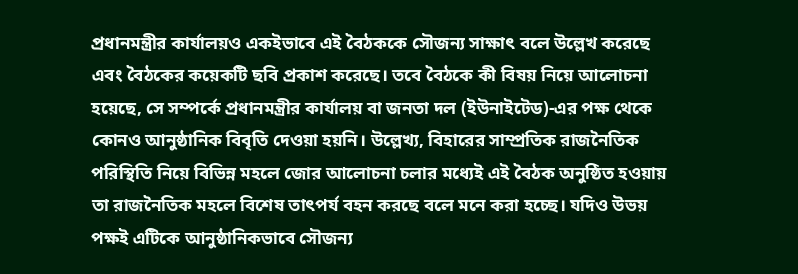প্রধানমন্ত্রীর কার্যালয়ও একইভাবে এই বৈঠককে সৌজন্য সাক্ষাৎ বলে উল্লেখ করেছে এবং বৈঠকের কয়েকটি ছবি প্রকাশ করেছে। তবে বৈঠকে কী বিষয় নিয়ে আলোচনা হয়েছে, সে সম্পর্কে প্রধানমন্ত্রীর কার্যালয় বা জনতা দল (ইউনাইটেড)-এর পক্ষ থেকে কোনও আনুষ্ঠানিক বিবৃতি দেওয়া হয়নি। উল্লেখ্য, বিহারের সাম্প্রতিক রাজনৈতিক পরিস্থিতি নিয়ে বিভিন্ন মহলে জোর আলোচনা চলার মধ্যেই এই বৈঠক অনুষ্ঠিত হওয়ায় তা রাজনৈতিক মহলে বিশেষ তাৎপর্য বহন করছে বলে মনে করা হচ্ছে। যদিও উভয় পক্ষই এটিকে আনুষ্ঠানিকভাবে সৌজন্য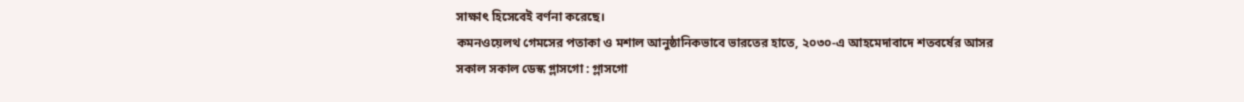সাক্ষাৎ হিসেবেই বর্ণনা করেছে।
কমনওয়েলথ গেমসের পতাকা ও মশাল আনুষ্ঠানিকভাবে ভারতের হাতে, ২০৩০-এ আহমেদাবাদে শতবর্ষের আসর
সকাল সকাল ডেস্ক গ্লাসগো : গ্লাসগো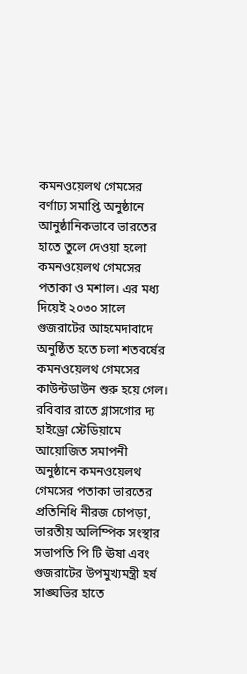কমনওয়েলথ গেমসের বর্ণাঢ্য সমাপ্তি অনুষ্ঠানে আনুষ্ঠানিকভাবে ভারতের হাতে তুলে দেওয়া হলো কমনওয়েলথ গেমসের পতাকা ও মশাল। এর মধ্য দিয়েই ২০৩০ সালে গুজরাটের আহমেদাবাদে অনুষ্ঠিত হতে চলা শতবর্ষের কমনওয়েলথ গেমসের কাউন্টডাউন শুরু হয়ে গেল। রবিবার রাতে গ্লাসগোর দ্য হাইড্রো স্টেডিয়ামে আয়োজিত সমাপনী অনুষ্ঠানে কমনওয়েলথ গেমসের পতাকা ভারতের প্রতিনিধি নীরজ চোপড়া, ভারতীয় অলিম্পিক সংস্থার সভাপতি পি টি ঊষা এবং গুজরাটের উপমুখ্যমন্ত্রী হর্ষ সাঙ্ঘভির হাতে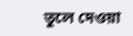তুলে দেওয়া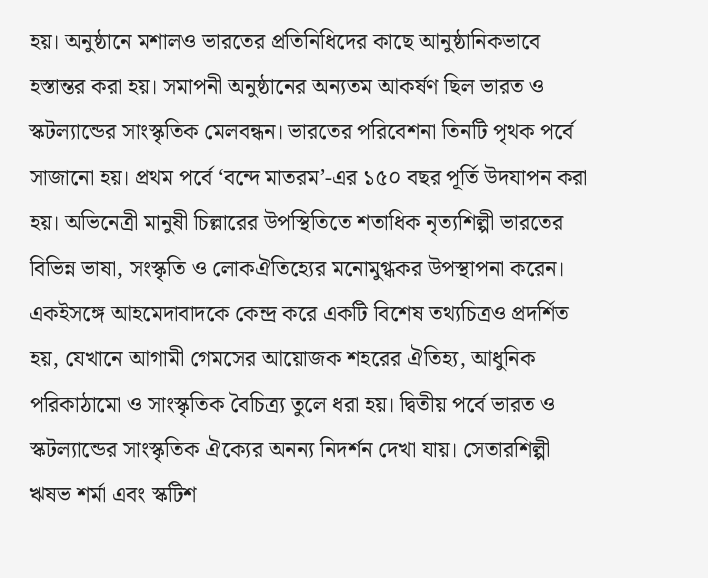হয়। অনুষ্ঠানে মশালও ভারতের প্রতিনিধিদের কাছে আনুষ্ঠানিকভাবে হস্তান্তর করা হয়। সমাপনী অনুষ্ঠানের অন্যতম আকর্ষণ ছিল ভারত ও স্কটল্যান্ডের সাংস্কৃতিক মেলবন্ধন। ভারতের পরিবেশনা তিনটি পৃথক পর্বে সাজানো হয়। প্রথম পর্বে ‘বন্দে মাতরম’-এর ১৫০ বছর পূর্তি উদযাপন করা হয়। অভিনেত্রী মানুষী চিল্লারের উপস্থিতিতে শতাধিক নৃত্যশিল্পী ভারতের বিভিন্ন ভাষা, সংস্কৃতি ও লোকঐতিহ্যের মনোমুগ্ধকর উপস্থাপনা করেন। একইসঙ্গে আহমেদাবাদকে কেন্দ্র করে একটি বিশেষ তথ্যচিত্রও প্রদর্শিত হয়, যেখানে আগামী গেমসের আয়োজক শহরের ঐতিহ্য, আধুনিক পরিকাঠামো ও সাংস্কৃতিক বৈচিত্র্য তুলে ধরা হয়। দ্বিতীয় পর্বে ভারত ও স্কটল্যান্ডের সাংস্কৃতিক ঐক্যের অনন্য নিদর্শন দেখা যায়। সেতারশিল্পী ঋষভ শর্মা এবং স্কটিশ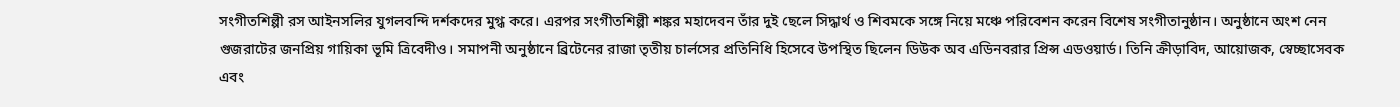সংগীতশিল্পী রস আইনসলির যুগলবন্দি দর্শকদের মুগ্ধ করে। এরপর সংগীতশিল্পী শঙ্কর মহাদেবন তাঁর দুই ছেলে সিদ্ধার্থ ও শিবমকে সঙ্গে নিয়ে মঞ্চে পরিবেশন করেন বিশেষ সংগীতানুষ্ঠান। অনুষ্ঠানে অংশ নেন গুজরাটের জনপ্রিয় গায়িকা ভূমি ত্রিবেদীও। সমাপনী অনুষ্ঠানে ব্রিটেনের রাজা তৃতীয় চার্লসের প্রতিনিধি হিসেবে উপস্থিত ছিলেন ডিউক অব এডিনবরার প্রিন্স এডওয়ার্ড। তিনি ক্রীড়াবিদ, আয়োজক, স্বেচ্ছাসেবক এবং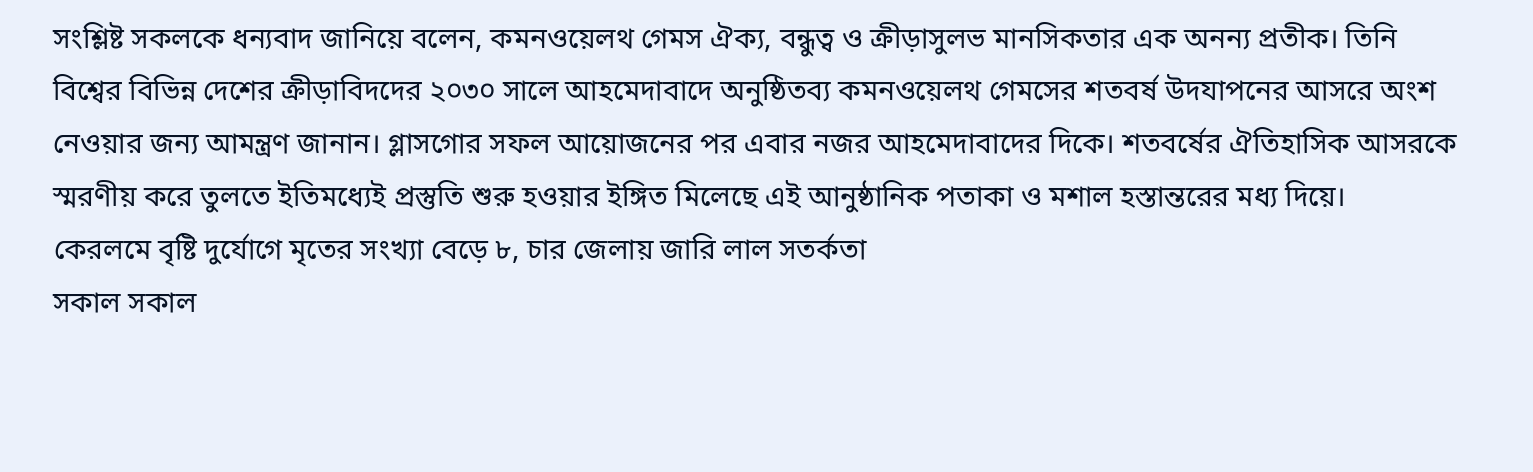সংশ্লিষ্ট সকলকে ধন্যবাদ জানিয়ে বলেন, কমনওয়েলথ গেমস ঐক্য, বন্ধুত্ব ও ক্রীড়াসুলভ মানসিকতার এক অনন্য প্রতীক। তিনি বিশ্বের বিভিন্ন দেশের ক্রীড়াবিদদের ২০৩০ সালে আহমেদাবাদে অনুষ্ঠিতব্য কমনওয়েলথ গেমসের শতবর্ষ উদযাপনের আসরে অংশ নেওয়ার জন্য আমন্ত্রণ জানান। গ্লাসগোর সফল আয়োজনের পর এবার নজর আহমেদাবাদের দিকে। শতবর্ষের ঐতিহাসিক আসরকে স্মরণীয় করে তুলতে ইতিমধ্যেই প্রস্তুতি শুরু হওয়ার ইঙ্গিত মিলেছে এই আনুষ্ঠানিক পতাকা ও মশাল হস্তান্তরের মধ্য দিয়ে।
কেরলমে বৃষ্টি দুর্যোগে মৃতের সংখ্যা বেড়ে ৮, চার জেলায় জারি লাল সতর্কতা
সকাল সকাল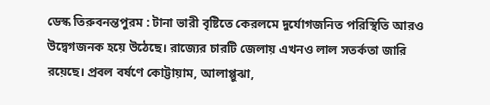ডেস্ক তিরুবনন্তপুরম : টানা ভারী বৃষ্টিতে কেরলমে দুর্যোগজনিত পরিস্থিতি আরও উদ্বেগজনক হয়ে উঠেছে। রাজ্যের চারটি জেলায় এখনও লাল সতর্কতা জারি রয়েছে। প্রবল বর্ষণে কোট্টায়াম, আলাপ্পুঝা,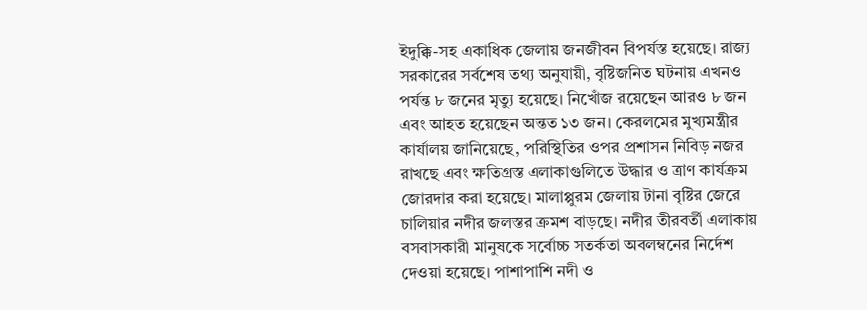ইদুক্কি-সহ একাধিক জেলায় জনজীবন বিপর্যস্ত হয়েছে। রাজ্য সরকারের সর্বশেষ তথ্য অনুযায়ী, বৃষ্টিজনিত ঘটনায় এখনও পর্যন্ত ৮ জনের মৃত্যু হয়েছে। নিখোঁজ রয়েছেন আরও ৮ জন এবং আহত হয়েছেন অন্তত ১৩ জন। কেরলমের মুখ্যমন্ত্রীর কার্যালয় জানিয়েছে, পরিস্থিতির ওপর প্রশাসন নিবিড় নজর রাখছে এবং ক্ষতিগ্রস্ত এলাকাগুলিতে উদ্ধার ও ত্রাণ কার্যক্রম জোরদার করা হয়েছে। মালাপ্পুরম জেলায় টানা বৃষ্টির জেরে চালিয়ার নদীর জলস্তর ক্রমশ বাড়ছে। নদীর তীরবর্তী এলাকায় বসবাসকারী মানুষকে সর্বোচ্চ সতর্কতা অবলম্বনের নির্দেশ দেওয়া হয়েছে। পাশাপাশি নদী ও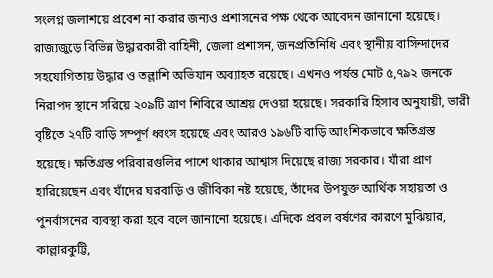সংলগ্ন জলাশয়ে প্রবেশ না করার জন্যও প্রশাসনের পক্ষ থেকে আবেদন জানানো হয়েছে। রাজ্যজুড়ে বিভিন্ন উদ্ধারকারী বাহিনী, জেলা প্রশাসন, জনপ্রতিনিধি এবং স্থানীয় বাসিন্দাদের সহযোগিতায় উদ্ধার ও তল্লাশি অভিযান অব্যাহত রয়েছে। এখনও পর্যন্ত মোট ৫,৭৯২ জনকে নিরাপদ স্থানে সরিয়ে ২০৯টি ত্রাণ শিবিরে আশ্রয় দেওয়া হয়েছে। সরকারি হিসাব অনুযায়ী, ভারী বৃষ্টিতে ২৭টি বাড়ি সম্পূর্ণ ধ্বংস হয়েছে এবং আরও ১৯৬টি বাড়ি আংশিকভাবে ক্ষতিগ্রস্ত হয়েছে। ক্ষতিগ্রস্ত পরিবারগুলির পাশে থাকার আশ্বাস দিয়েছে রাজ্য সরকার। যাঁরা প্রাণ হারিয়েছেন এবং যাঁদের ঘরবাড়ি ও জীবিকা নষ্ট হয়েছে, তাঁদের উপযুক্ত আর্থিক সহায়তা ও পুনর্বাসনের ব্যবস্থা করা হবে বলে জানানো হয়েছে। এদিকে প্রবল বর্ষণের কারণে মুঝিয়ার, কাল্লারকুট্টি,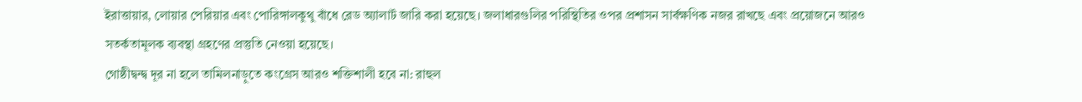ইরাত্তায়ার, লোয়ার পেরিয়ার এবং পোরিঙ্গালকুথু বাঁধে রেড অ্যালার্ট জারি করা হয়েছে। জলাধারগুলির পরিস্থিতির ওপর প্রশাসন সার্বক্ষণিক নজর রাখছে এবং প্রয়োজনে আরও সতর্কতামূলক ব্যবস্থা গ্রহণের প্রস্তুতি নেওয়া হয়েছে।
গোষ্ঠীদ্বন্দ্ব দূর না হলে তামিলনাড়ুতে কংগ্রেস আরও শক্তিশালী হবে না: রাহুল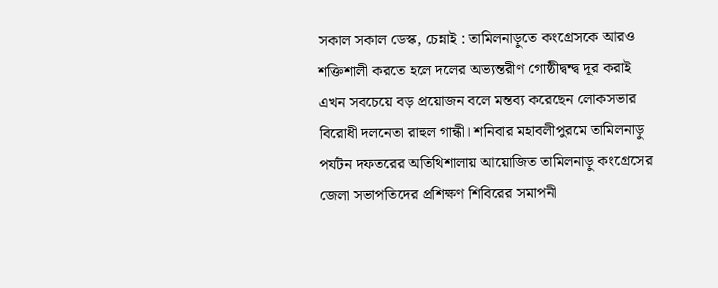সকাল সকাল ডেস্ক, চেন্নাই : তামিলনাড়ুতে কংগ্রেসকে আরও শক্তিশালী করতে হলে দলের অভ্যন্তরীণ গোষ্ঠীদ্বন্দ্ব দূর করাই এখন সবচেয়ে বড় প্রয়োজন বলে মন্তব্য করেছেন লোকসভার বিরোধী দলনেতা রাহুল গান্ধী। শনিবার মহাবলীপুরমে তামিলনাড়ু পর্যটন দফতরের অতিথিশালায় আয়োজিত তামিলনাড়ু কংগ্রেসের জেলা সভাপতিদের প্রশিক্ষণ শিবিরের সমাপনী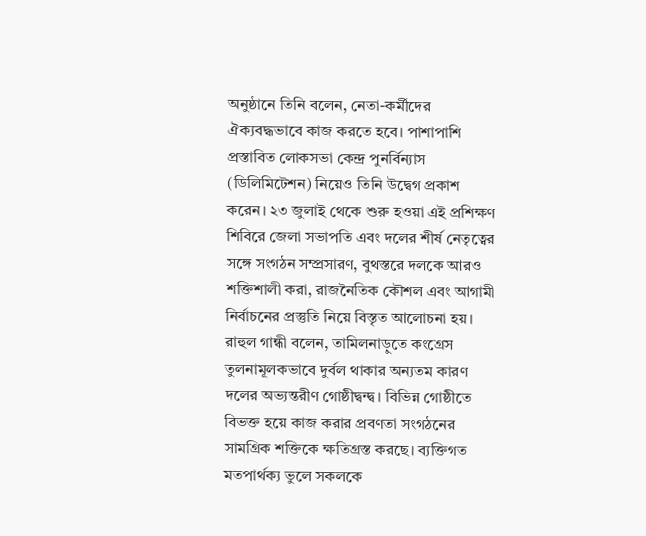অনুষ্ঠানে তিনি বলেন, নেতা-কর্মীদের ঐক্যবদ্ধভাবে কাজ করতে হবে। পাশাপাশি প্রস্তাবিত লোকসভা কেন্দ্র পুনর্বিন্যাস (ডিলিমিটেশন) নিয়েও তিনি উদ্বেগ প্রকাশ করেন। ২৩ জুলাই থেকে শুরু হওয়া এই প্রশিক্ষণ শিবিরে জেলা সভাপতি এবং দলের শীর্ষ নেতৃত্বের সঙ্গে সংগঠন সম্প্রসারণ, বুথস্তরে দলকে আরও শক্তিশালী করা, রাজনৈতিক কৌশল এবং আগামী নির্বাচনের প্রস্তুতি নিয়ে বিস্তৃত আলোচনা হয়। রাহুল গান্ধী বলেন, তামিলনাড়ুতে কংগ্রেস তুলনামূলকভাবে দুর্বল থাকার অন্যতম কারণ দলের অভ্যন্তরীণ গোষ্ঠীদ্বন্দ্ব। বিভিন্ন গোষ্ঠীতে বিভক্ত হয়ে কাজ করার প্রবণতা সংগঠনের সামগ্রিক শক্তিকে ক্ষতিগ্রস্ত করছে। ব্যক্তিগত মতপার্থক্য ভুলে সকলকে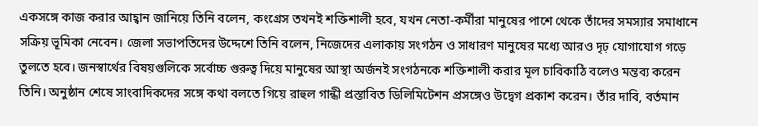একসঙ্গে কাজ করার আহ্বান জানিয়ে তিনি বলেন, কংগ্রেস তখনই শক্তিশালী হবে, যখন নেতা-কর্মীরা মানুষের পাশে থেকে তাঁদের সমস্যার সমাধানে সক্রিয় ভূমিকা নেবেন। জেলা সভাপতিদের উদ্দেশে তিনি বলেন, নিজেদের এলাকায় সংগঠন ও সাধারণ মানুষের মধ্যে আরও দৃঢ় যোগাযোগ গড়ে তুলতে হবে। জনস্বার্থের বিষয়গুলিকে সর্বোচ্চ গুরুত্ব দিয়ে মানুষের আস্থা অর্জনই সংগঠনকে শক্তিশালী করার মূল চাবিকাঠি বলেও মন্তব্য করেন তিনি। অনুষ্ঠান শেষে সাংবাদিকদের সঙ্গে কথা বলতে গিয়ে রাহুল গান্ধী প্রস্তাবিত ডিলিমিটেশন প্রসঙ্গেও উদ্বেগ প্রকাশ করেন। তাঁর দাবি, বর্তমান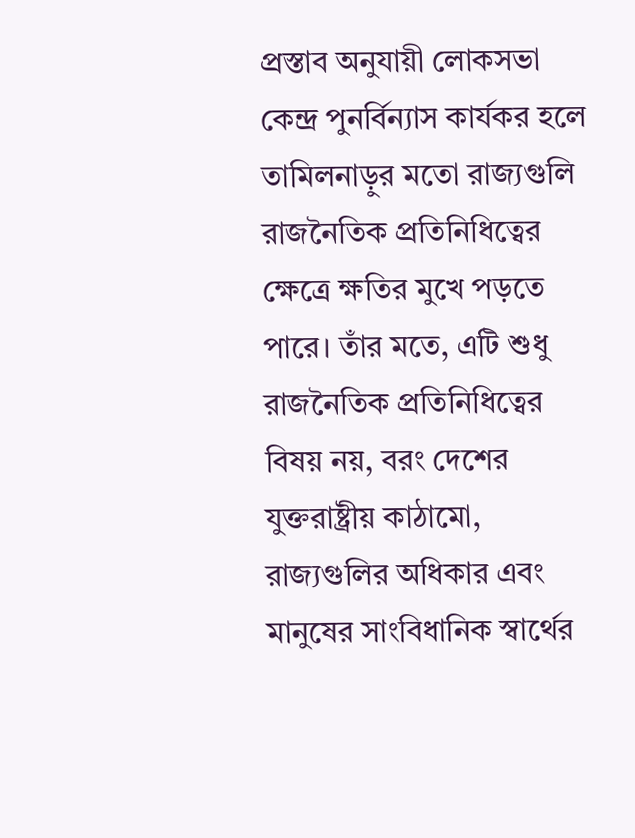প্রস্তাব অনুযায়ী লোকসভা কেন্দ্র পুনর্বিন্যাস কার্যকর হলে তামিলনাড়ুর মতো রাজ্যগুলি রাজনৈতিক প্রতিনিধিত্বের ক্ষেত্রে ক্ষতির মুখে পড়তে পারে। তাঁর মতে, এটি শুধু রাজনৈতিক প্রতিনিধিত্বের বিষয় নয়, বরং দেশের যুক্তরাষ্ট্রীয় কাঠামো, রাজ্যগুলির অধিকার এবং মানুষের সাংবিধানিক স্বার্থের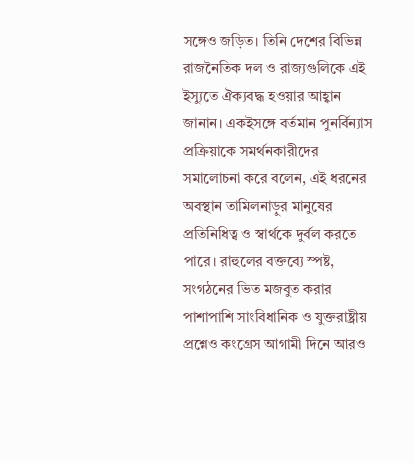সঙ্গেও জড়িত। তিনি দেশের বিভিন্ন রাজনৈতিক দল ও রাজ্যগুলিকে এই ইস্যুতে ঐক্যবদ্ধ হওয়ার আহ্বান জানান। একইসঙ্গে বর্তমান পুনর্বিন্যাস প্রক্রিয়াকে সমর্থনকারীদের সমালোচনা করে বলেন, এই ধরনের অবস্থান তামিলনাড়ুর মানুষের প্রতিনিধিত্ব ও স্বার্থকে দুর্বল করতে পারে। রাহুলের বক্তব্যে স্পষ্ট, সংগঠনের ভিত মজবুত করার পাশাপাশি সাংবিধানিক ও যুক্তরাষ্ট্রীয় প্রশ্নেও কংগ্রেস আগামী দিনে আরও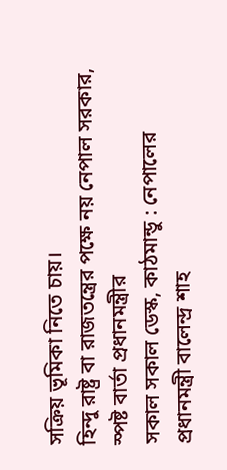সক্রিয় ভূমিকা নিতে চায়।
হিন্দু রাষ্ট্র বা রাজতন্ত্রের পক্ষে নয় নেপাল সরকার, স্পষ্ট বার্তা প্রধানমন্ত্রীর
সকাল সকাল ডেস্ক, কাঠমান্ডু : নেপালের প্রধানমন্ত্রী বালেন্দ্র শাহ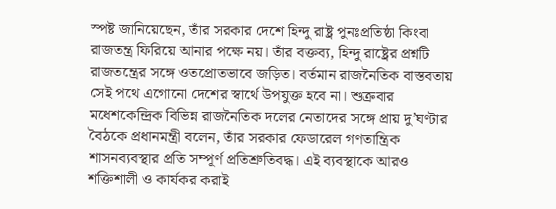স্পষ্ট জানিয়েছেন, তাঁর সরকার দেশে হিন্দু রাষ্ট্র পুনঃপ্রতিষ্ঠা কিংবা রাজতন্ত্র ফিরিয়ে আনার পক্ষে নয়। তাঁর বক্তব্য, হিন্দু রাষ্ট্রের প্রশ্নটি রাজতন্ত্রের সঙ্গে ওতপ্রোতভাবে জড়িত। বর্তমান রাজনৈতিক বাস্তবতায় সেই পথে এগোনো দেশের স্বার্থে উপযুক্ত হবে না। শুক্রবার মধেশকেন্দ্রিক বিভিন্ন রাজনৈতিক দলের নেতাদের সঙ্গে প্রায় দু’ঘণ্টার বৈঠকে প্রধানমন্ত্রী বলেন, তাঁর সরকার ফেডারেল গণতান্ত্রিক শাসনব্যবস্থার প্রতি সম্পূর্ণ প্রতিশ্রুতিবদ্ধ। এই ব্যবস্থাকে আরও শক্তিশালী ও কার্যকর করাই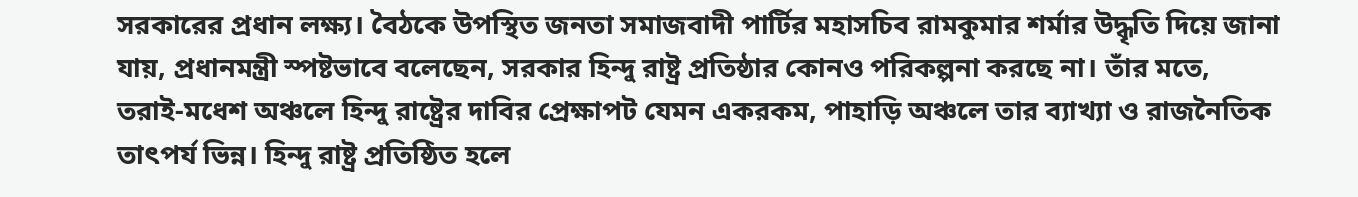সরকারের প্রধান লক্ষ্য। বৈঠকে উপস্থিত জনতা সমাজবাদী পার্টির মহাসচিব রামকুমার শর্মার উদ্ধৃতি দিয়ে জানা যায়, প্রধানমন্ত্রী স্পষ্টভাবে বলেছেন, সরকার হিন্দু রাষ্ট্র প্রতিষ্ঠার কোনও পরিকল্পনা করছে না। তাঁর মতে, তরাই-মধেশ অঞ্চলে হিন্দু রাষ্ট্রের দাবির প্রেক্ষাপট যেমন একরকম, পাহাড়ি অঞ্চলে তার ব্যাখ্যা ও রাজনৈতিক তাৎপর্য ভিন্ন। হিন্দু রাষ্ট্র প্রতিষ্ঠিত হলে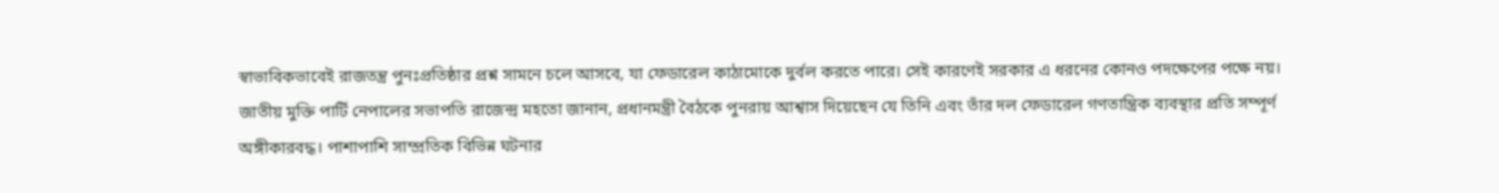স্বাভাবিকভাবেই রাজতন্ত্র পুনঃপ্রতিষ্ঠার প্রশ্ন সামনে চলে আসবে, যা ফেডারেল কাঠামোকে দুর্বল করতে পারে। সেই কারণেই সরকার এ ধরনের কোনও পদক্ষেপের পক্ষে নয়। জাতীয় মুক্তি পার্টি নেপালের সভাপতি রাজেন্দ্র মহতো জানান, প্রধানমন্ত্রী বৈঠকে পুনরায় আশ্বাস দিয়েছেন যে তিনি এবং তাঁর দল ফেডারেল গণতান্ত্রিক ব্যবস্থার প্রতি সম্পূর্ণ অঙ্গীকারবদ্ধ। পাশাপাশি সাম্প্রতিক বিভিন্ন ঘটনার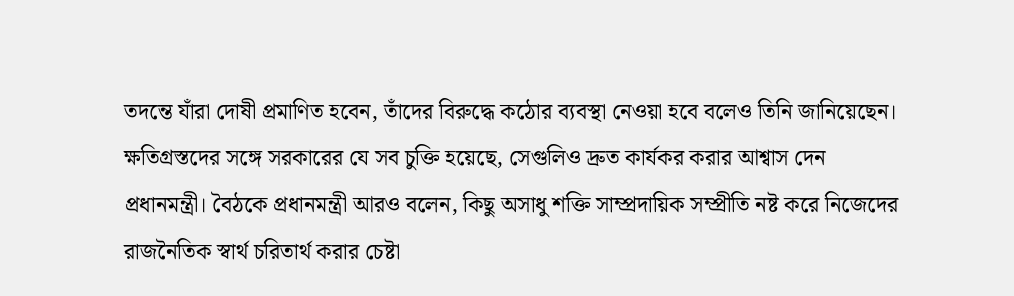তদন্তে যাঁরা দোষী প্রমাণিত হবেন, তাঁদের বিরুদ্ধে কঠোর ব্যবস্থা নেওয়া হবে বলেও তিনি জানিয়েছেন। ক্ষতিগ্রস্তদের সঙ্গে সরকারের যে সব চুক্তি হয়েছে, সেগুলিও দ্রুত কার্যকর করার আশ্বাস দেন প্রধানমন্ত্রী। বৈঠকে প্রধানমন্ত্রী আরও বলেন, কিছু অসাধু শক্তি সাম্প্রদায়িক সম্প্রীতি নষ্ট করে নিজেদের রাজনৈতিক স্বার্থ চরিতার্থ করার চেষ্টা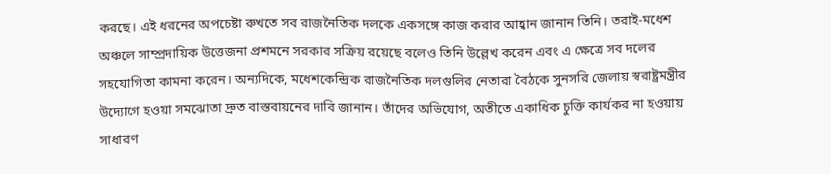করছে। এই ধরনের অপচেষ্টা রুখতে সব রাজনৈতিক দলকে একসঙ্গে কাজ করার আহ্বান জানান তিনি। তরাই-মধেশ অঞ্চলে সাম্প্রদায়িক উত্তেজনা প্রশমনে সরকার সক্রিয় রয়েছে বলেও তিনি উল্লেখ করেন এবং এ ক্ষেত্রে সব দলের সহযোগিতা কামনা করেন। অন্যদিকে, মধেশকেন্দ্রিক রাজনৈতিক দলগুলির নেতারা বৈঠকে সুনসরি জেলায় স্বরাষ্ট্রমন্ত্রীর উদ্যোগে হওয়া সমঝোতা দ্রুত বাস্তবায়নের দাবি জানান। তাঁদের অভিযোগ, অতীতে একাধিক চুক্তি কার্যকর না হওয়ায় সাধারণ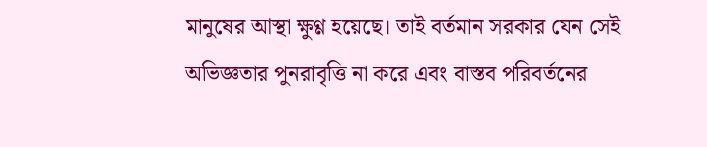মানুষের আস্থা ক্ষুণ্ণ হয়েছে। তাই বর্তমান সরকার যেন সেই অভিজ্ঞতার পুনরাবৃত্তি না করে এবং বাস্তব পরিবর্তনের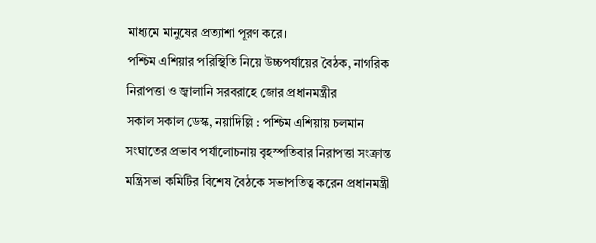মাধ্যমে মানুষের প্রত্যাশা পূরণ করে।
পশ্চিম এশিয়ার পরিস্থিতি নিয়ে উচ্চপর্যায়ের বৈঠক, নাগরিক নিরাপত্তা ও জ্বালানি সরবরাহে জোর প্রধানমন্ত্রীর
সকাল সকাল ডেস্ক, নয়াদিল্লি : পশ্চিম এশিয়ায় চলমান সংঘাতের প্রভাব পর্যালোচনায় বৃহস্পতিবার নিরাপত্তা সংক্রান্ত মন্ত্রিসভা কমিটির বিশেষ বৈঠকে সভাপতিত্ব করেন প্রধানমন্ত্রী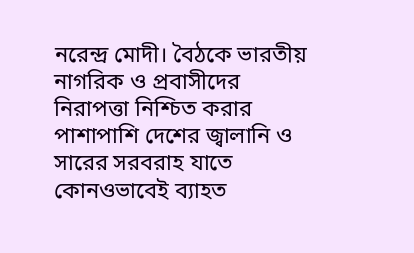নরেন্দ্র মোদী। বৈঠকে ভারতীয় নাগরিক ও প্রবাসীদের নিরাপত্তা নিশ্চিত করার পাশাপাশি দেশের জ্বালানি ও সারের সরবরাহ যাতে কোনওভাবেই ব্যাহত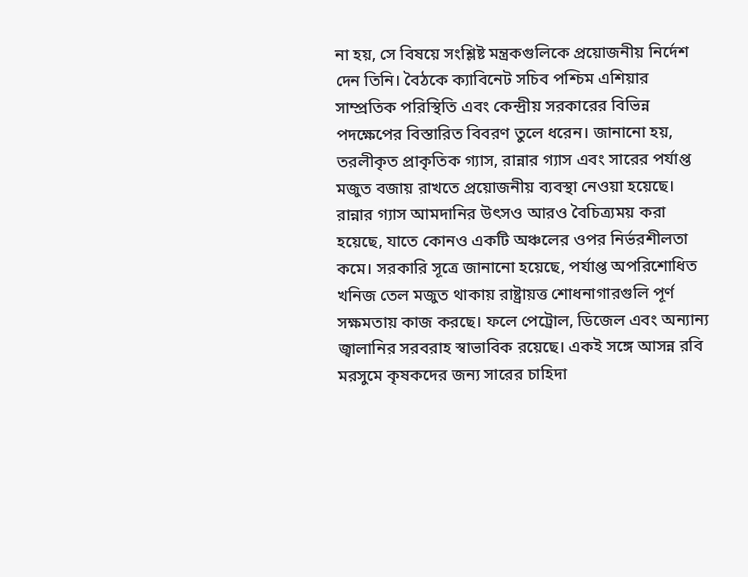না হয়, সে বিষয়ে সংশ্লিষ্ট মন্ত্রকগুলিকে প্রয়োজনীয় নির্দেশ দেন তিনি। বৈঠকে ক্যাবিনেট সচিব পশ্চিম এশিয়ার সাম্প্রতিক পরিস্থিতি এবং কেন্দ্রীয় সরকারের বিভিন্ন পদক্ষেপের বিস্তারিত বিবরণ তুলে ধরেন। জানানো হয়, তরলীকৃত প্রাকৃতিক গ্যাস, রান্নার গ্যাস এবং সারের পর্যাপ্ত মজুত বজায় রাখতে প্রয়োজনীয় ব্যবস্থা নেওয়া হয়েছে। রান্নার গ্যাস আমদানির উৎসও আরও বৈচিত্র্যময় করা হয়েছে, যাতে কোনও একটি অঞ্চলের ওপর নির্ভরশীলতা কমে। সরকারি সূত্রে জানানো হয়েছে, পর্যাপ্ত অপরিশোধিত খনিজ তেল মজুত থাকায় রাষ্ট্রায়ত্ত শোধনাগারগুলি পূর্ণ সক্ষমতায় কাজ করছে। ফলে পেট্রোল, ডিজেল এবং অন্যান্য জ্বালানির সরবরাহ স্বাভাবিক রয়েছে। একই সঙ্গে আসন্ন রবি মরসুমে কৃষকদের জন্য সারের চাহিদা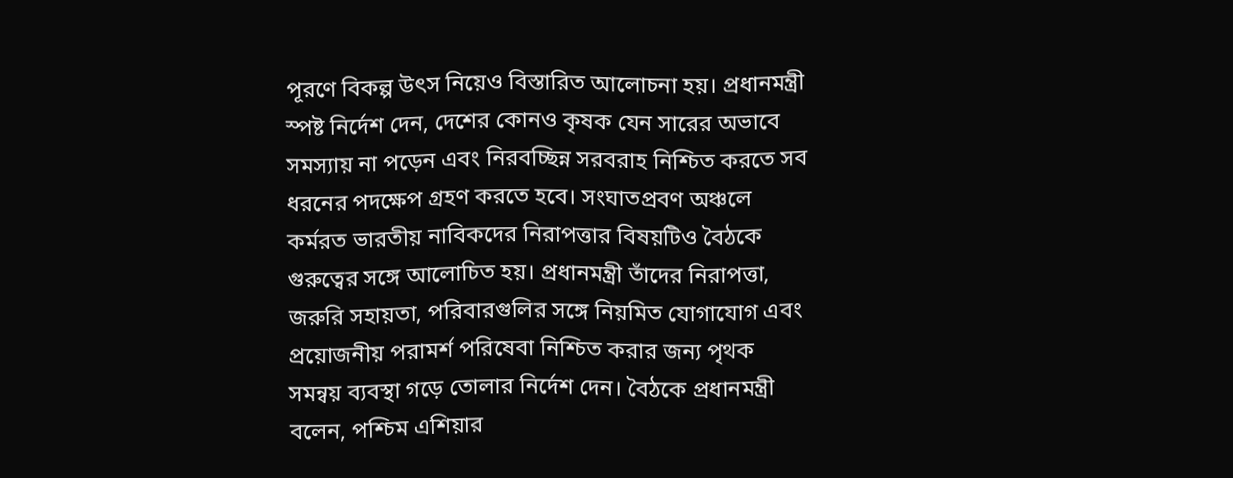পূরণে বিকল্প উৎস নিয়েও বিস্তারিত আলোচনা হয়। প্রধানমন্ত্রী স্পষ্ট নির্দেশ দেন, দেশের কোনও কৃষক যেন সারের অভাবে সমস্যায় না পড়েন এবং নিরবচ্ছিন্ন সরবরাহ নিশ্চিত করতে সব ধরনের পদক্ষেপ গ্রহণ করতে হবে। সংঘাতপ্রবণ অঞ্চলে কর্মরত ভারতীয় নাবিকদের নিরাপত্তার বিষয়টিও বৈঠকে গুরুত্বের সঙ্গে আলোচিত হয়। প্রধানমন্ত্রী তাঁদের নিরাপত্তা, জরুরি সহায়তা, পরিবারগুলির সঙ্গে নিয়মিত যোগাযোগ এবং প্রয়োজনীয় পরামর্শ পরিষেবা নিশ্চিত করার জন্য পৃথক সমন্বয় ব্যবস্থা গড়ে তোলার নির্দেশ দেন। বৈঠকে প্রধানমন্ত্রী বলেন, পশ্চিম এশিয়ার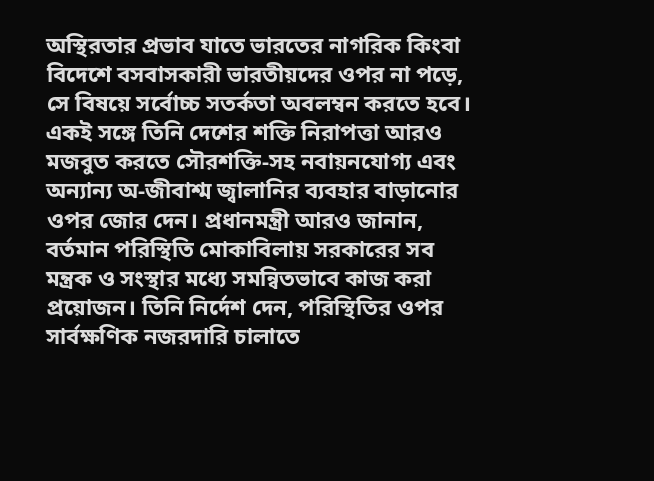অস্থিরতার প্রভাব যাতে ভারতের নাগরিক কিংবা বিদেশে বসবাসকারী ভারতীয়দের ওপর না পড়ে, সে বিষয়ে সর্বোচ্চ সতর্কতা অবলম্বন করতে হবে। একই সঙ্গে তিনি দেশের শক্তি নিরাপত্তা আরও মজবুত করতে সৌরশক্তি-সহ নবায়নযোগ্য এবং অন্যান্য অ-জীবাশ্ম জ্বালানির ব্যবহার বাড়ানোর ওপর জোর দেন। প্রধানমন্ত্রী আরও জানান, বর্তমান পরিস্থিতি মোকাবিলায় সরকারের সব মন্ত্রক ও সংস্থার মধ্যে সমন্বিতভাবে কাজ করা প্রয়োজন। তিনি নির্দেশ দেন, পরিস্থিতির ওপর সার্বক্ষণিক নজরদারি চালাতে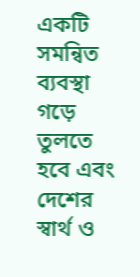একটি সমন্বিত ব্যবস্থা গড়ে তুলতে হবে এবং দেশের স্বার্থ ও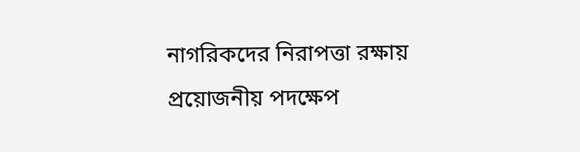নাগরিকদের নিরাপত্তা রক্ষায় প্রয়োজনীয় পদক্ষেপ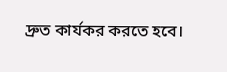দ্রুত কার্যকর করতে হবে।